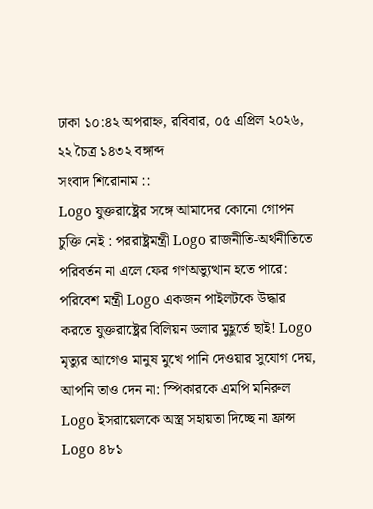ঢাকা ১০:৪২ অপরাহ্ন, রবিবার, ০৫ এপ্রিল ২০২৬, ২২ চৈত্র ১৪৩২ বঙ্গাব্দ
সংবাদ শিরোনাম ::
Logo যুক্তরাষ্ট্রের সঙ্গে আমাদের কোনো গোপন চুক্তি নেই : পররাষ্ট্রমন্ত্রী Logo রাজনীতি-অর্থনীতিতে পরিবর্তন না এলে ফের গণঅভ্যুত্থান হতে পারে: পরিবেশ মন্ত্রী Logo একজন পাইলটকে উদ্ধার করতে যুক্তরাষ্ট্রের বিলিয়ন ডলার মুহূর্তে ছাই! Logo মৃত্যুর আগেও মানুষ মুখে পানি দেওয়ার সুযোগ দেয়, আপনি তাও দেন না: স্পিকারকে এমপি মনিরুল Logo ইসরায়েলকে অস্ত্র সহায়তা দিচ্ছে না ফ্রান্স Logo ৪৮১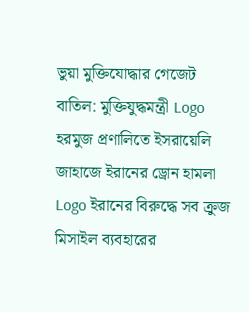ভুয়া মুক্তিযোদ্ধার গেজেট বাতিল: মুক্তিযুদ্ধমন্ত্রী Logo হরমুজ প্রণালিতে ইসরায়েলি জাহাজে ইরানের ড্রোন হামলা Logo ইরানের বিরুদ্ধে সব ক্রুজ মিসাইল ব্যবহারের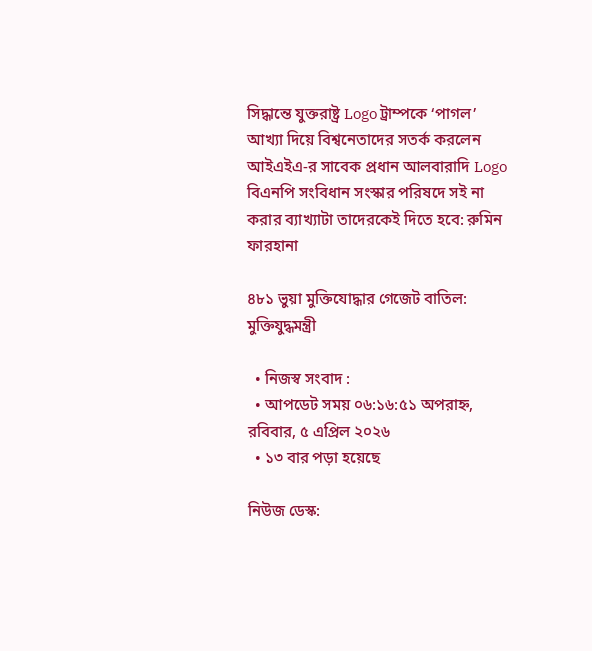সিদ্ধান্তে যুক্তরাষ্ট্র Logo ট্রাম্পকে ‘পাগল’ আখ্যা দিয়ে বিশ্বনেতাদের সতর্ক করলেন আইএইএ-র সাবেক প্রধান আলবারাদি Logo বিএনপি সংবিধান সংস্কার পরিষদে সই না করার ব্যাখ্যাটা তাদেরকেই দিতে হবে: রুমিন ফারহানা

৪৮১ ভুয়া মুক্তিযোদ্ধার গেজেট বাতিল: মুক্তিযুদ্ধমন্ত্রী

  • নিজস্ব সংবাদ :
  • আপডেট সময় ০৬:১৬:৫১ অপরাহ্ন, রবিবার, ৫ এপ্রিল ২০২৬
  • ১৩ বার পড়া হয়েছে

নিউজ ডেস্ক: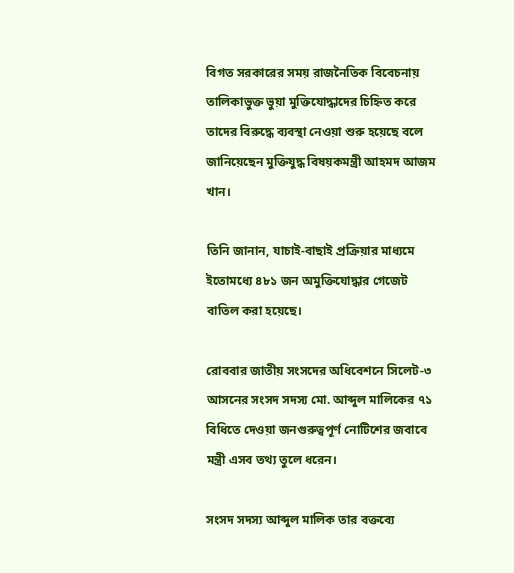বিগত সরকারের সময় রাজনৈতিক বিবেচনায় তালিকাভুক্ত ভুয়া মুক্তিযোদ্ধাদের চিহ্নিত করে তাদের বিরুদ্ধে ব্যবস্থা নেওয়া শুরু হয়েছে বলে জানিয়েছেন মুক্তিযুদ্ধ বিষয়কমন্ত্রী আহমদ আজম খান।

তিনি জানান, যাচাই-বাছাই প্রক্রিয়ার মাধ্যমে ইতোমধ্যে ৪৮১ জন অমুক্তিযোদ্ধার গেজেট বাতিল করা হয়েছে।

রোববার জাতীয় সংসদের অধিবেশনে সিলেট-৩ আসনের সংসদ সদস্য মো. আব্দুল মালিকের ৭১ বিধিতে দেওয়া জনগুরুত্বপূর্ণ নোটিশের জবাবে মন্ত্রী এসব তথ্য তুলে ধরেন।

সংসদ সদস্য আব্দুল মালিক তার বক্তব্যে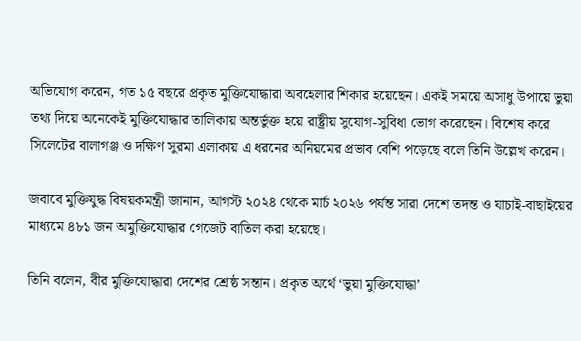অভিযোগ করেন, গত ১৫ বছরে প্রকৃত মুক্তিযোদ্ধারা অবহেলার শিকার হয়েছেন। একই সময়ে অসাধু উপায়ে ভুয়া তথ্য দিয়ে অনেকেই মুক্তিযোদ্ধার তালিকায় অন্তর্ভুক্ত হয়ে রাষ্ট্রীয় সুযোগ-সুবিধা ভোগ করেছেন। বিশেষ করে সিলেটের বালাগঞ্জ ও দক্ষিণ সুরমা এলাকায় এ ধরনের অনিয়মের প্রভাব বেশি পড়েছে বলে তিনি উল্লেখ করেন।

জবাবে মুক্তিযুদ্ধ বিষয়কমন্ত্রী জানান, আগস্ট ২০২৪ থেকে মার্চ ২০২৬ পর্যন্ত সারা দেশে তদন্ত ও যাচাই-বাছাইয়ের মাধ্যমে ৪৮১ জন অমুক্তিযোদ্ধার গেজেট বাতিল করা হয়েছে।

তিনি বলেন, বীর মুক্তিযোদ্ধারা দেশের শ্রেষ্ঠ সন্তান। প্রকৃত অর্থে ‘ভুয়া মুক্তিযোদ্ধা’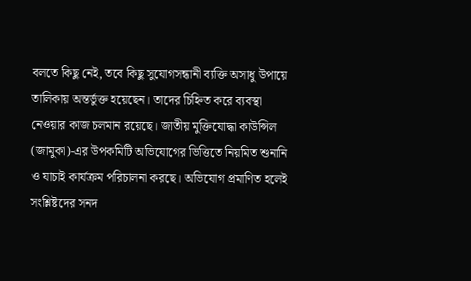বলতে কিছু নেই, তবে কিছু সুযোগসন্ধানী ব্যক্তি অসাধু উপায়ে তালিকায় অন্তর্ভুক্ত হয়েছেন। তাদের চিহ্নিত করে ব্যবস্থা নেওয়ার কাজ চলমান রয়েছে। জাতীয় মুক্তিযোদ্ধা কাউন্সিল (জামুকা)-এর উপকমিটি অভিযোগের ভিত্তিতে নিয়মিত শুনানি ও যাচাই কার্যক্রম পরিচালনা করছে। অভিযোগ প্রমাণিত হলেই সংশ্লিষ্টদের সনদ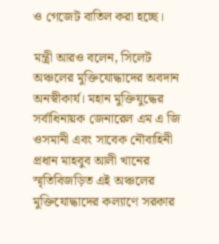ও গেজেট বাতিল করা হচ্ছে।

মন্ত্রী আরও বলেন, সিলেট অঞ্চলের মুক্তিযোদ্ধাদের অবদান অনস্বীকার্য। মহান মুক্তিযুদ্ধের সর্বাধিনায়ক জেনারেল এম এ জি ওসমানী এবং সাবেক নৌবাহিনী প্রধান মাহবুব আলী খানের স্মৃতিবিজড়িত এই অঞ্চলের মুক্তিযোদ্ধাদের কল্যাণে সরকার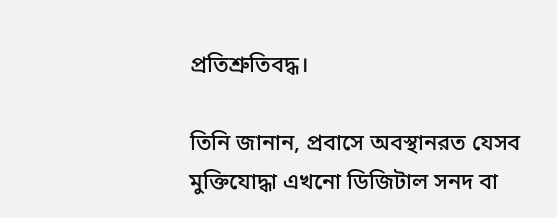প্রতিশ্রুতিবদ্ধ।

তিনি জানান, প্রবাসে অবস্থানরত যেসব মুক্তিযোদ্ধা এখনো ডিজিটাল সনদ বা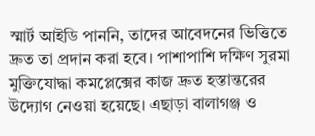স্মার্ট আইডি পাননি, তাদের আবেদনের ভিত্তিতে দ্রুত তা প্রদান করা হবে। পাশাপাশি দক্ষিণ সুরমা মুক্তিযোদ্ধা কমপ্লেক্সের কাজ দ্রুত হস্তান্তরের উদ্যোগ নেওয়া হয়েছে। এছাড়া বালাগঞ্জ ও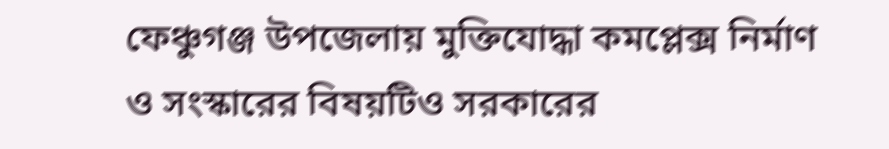ফেঞ্চুগঞ্জ উপজেলায় মুক্তিযোদ্ধা কমপ্লেক্স নির্মাণ ও সংস্কারের বিষয়টিও সরকারের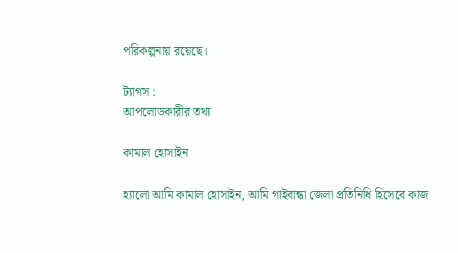পরিকল্পনায় রয়েছে।

ট্যাগস :
আপলোডকারীর তথ্য

কামাল হোসাইন

হ্যালো আমি কামাল হোসাইন, আমি গাইবান্ধা জেলা প্রতিনিধি হিসেবে কাজ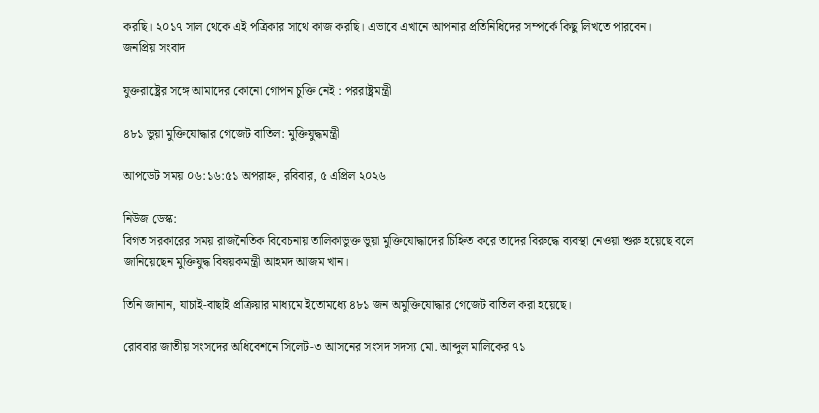করছি। ২০১৭ সাল থেকে এই পত্রিকার সাথে কাজ করছি। এভাবে এখানে আপনার প্রতিনিধিদের সম্পর্কে কিছু লিখতে পারবেন।
জনপ্রিয় সংবাদ

যুক্তরাষ্ট্রের সঙ্গে আমাদের কোনো গোপন চুক্তি নেই : পররাষ্ট্রমন্ত্রী

৪৮১ ভুয়া মুক্তিযোদ্ধার গেজেট বাতিল: মুক্তিযুদ্ধমন্ত্রী

আপডেট সময় ০৬:১৬:৫১ অপরাহ্ন, রবিবার, ৫ এপ্রিল ২০২৬

নিউজ ডেস্ক:
বিগত সরকারের সময় রাজনৈতিক বিবেচনায় তালিকাভুক্ত ভুয়া মুক্তিযোদ্ধাদের চিহ্নিত করে তাদের বিরুদ্ধে ব্যবস্থা নেওয়া শুরু হয়েছে বলে জানিয়েছেন মুক্তিযুদ্ধ বিষয়কমন্ত্রী আহমদ আজম খান।

তিনি জানান, যাচাই-বাছাই প্রক্রিয়ার মাধ্যমে ইতোমধ্যে ৪৮১ জন অমুক্তিযোদ্ধার গেজেট বাতিল করা হয়েছে।

রোববার জাতীয় সংসদের অধিবেশনে সিলেট-৩ আসনের সংসদ সদস্য মো. আব্দুল মালিকের ৭১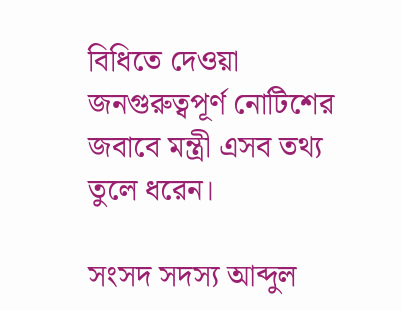বিধিতে দেওয়া জনগুরুত্বপূর্ণ নোটিশের জবাবে মন্ত্রী এসব তথ্য তুলে ধরেন।

সংসদ সদস্য আব্দুল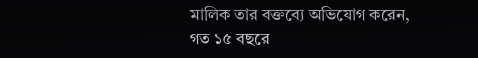মালিক তার বক্তব্যে অভিযোগ করেন, গত ১৫ বছরে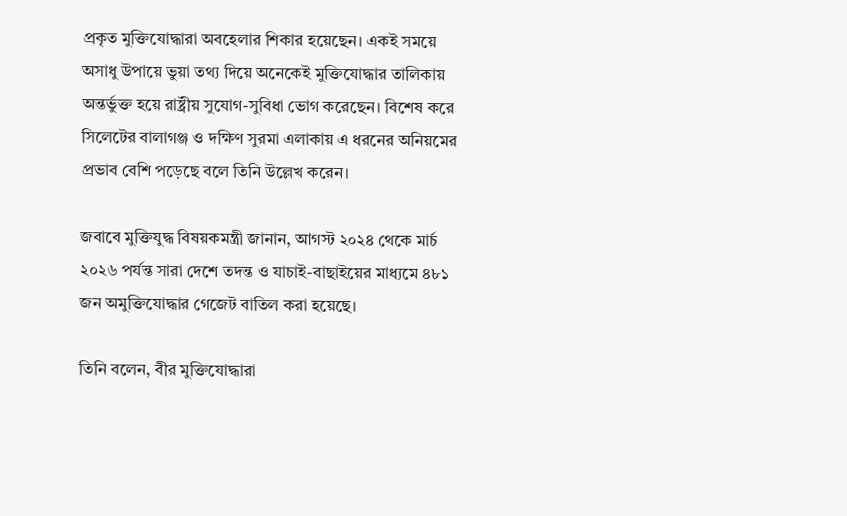প্রকৃত মুক্তিযোদ্ধারা অবহেলার শিকার হয়েছেন। একই সময়ে অসাধু উপায়ে ভুয়া তথ্য দিয়ে অনেকেই মুক্তিযোদ্ধার তালিকায় অন্তর্ভুক্ত হয়ে রাষ্ট্রীয় সুযোগ-সুবিধা ভোগ করেছেন। বিশেষ করে সিলেটের বালাগঞ্জ ও দক্ষিণ সুরমা এলাকায় এ ধরনের অনিয়মের প্রভাব বেশি পড়েছে বলে তিনি উল্লেখ করেন।

জবাবে মুক্তিযুদ্ধ বিষয়কমন্ত্রী জানান, আগস্ট ২০২৪ থেকে মার্চ ২০২৬ পর্যন্ত সারা দেশে তদন্ত ও যাচাই-বাছাইয়ের মাধ্যমে ৪৮১ জন অমুক্তিযোদ্ধার গেজেট বাতিল করা হয়েছে।

তিনি বলেন, বীর মুক্তিযোদ্ধারা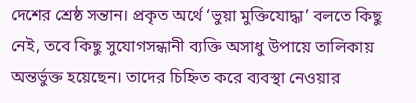দেশের শ্রেষ্ঠ সন্তান। প্রকৃত অর্থে ‘ভুয়া মুক্তিযোদ্ধা’ বলতে কিছু নেই, তবে কিছু সুযোগসন্ধানী ব্যক্তি অসাধু উপায়ে তালিকায় অন্তর্ভুক্ত হয়েছেন। তাদের চিহ্নিত করে ব্যবস্থা নেওয়ার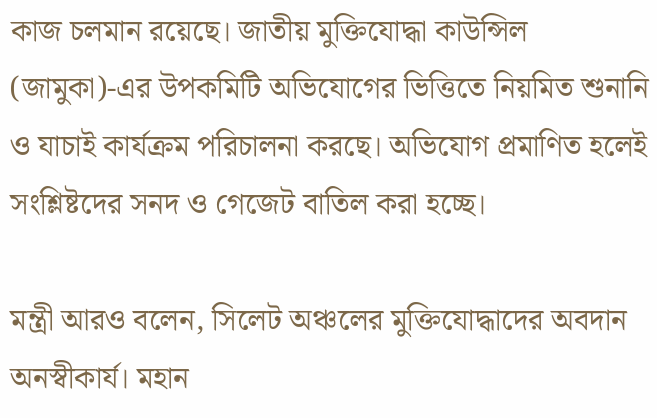কাজ চলমান রয়েছে। জাতীয় মুক্তিযোদ্ধা কাউন্সিল (জামুকা)-এর উপকমিটি অভিযোগের ভিত্তিতে নিয়মিত শুনানি ও যাচাই কার্যক্রম পরিচালনা করছে। অভিযোগ প্রমাণিত হলেই সংশ্লিষ্টদের সনদ ও গেজেট বাতিল করা হচ্ছে।

মন্ত্রী আরও বলেন, সিলেট অঞ্চলের মুক্তিযোদ্ধাদের অবদান অনস্বীকার্য। মহান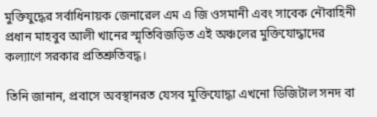মুক্তিযুদ্ধের সর্বাধিনায়ক জেনারেল এম এ জি ওসমানী এবং সাবেক নৌবাহিনী প্রধান মাহবুব আলী খানের স্মৃতিবিজড়িত এই অঞ্চলের মুক্তিযোদ্ধাদের কল্যাণে সরকার প্রতিশ্রুতিবদ্ধ।

তিনি জানান, প্রবাসে অবস্থানরত যেসব মুক্তিযোদ্ধা এখনো ডিজিটাল সনদ বা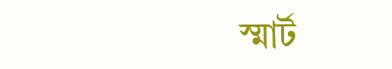স্মার্ট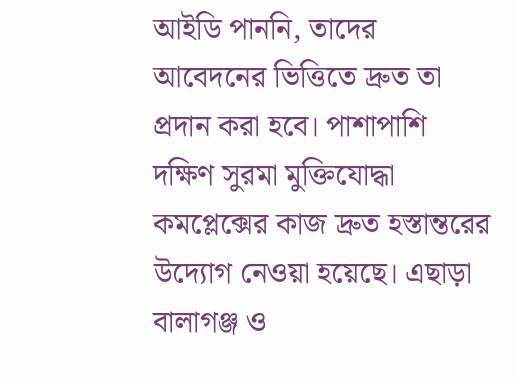আইডি পাননি, তাদের আবেদনের ভিত্তিতে দ্রুত তা প্রদান করা হবে। পাশাপাশি দক্ষিণ সুরমা মুক্তিযোদ্ধা কমপ্লেক্সের কাজ দ্রুত হস্তান্তরের উদ্যোগ নেওয়া হয়েছে। এছাড়া বালাগঞ্জ ও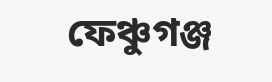ফেঞ্চুগঞ্জ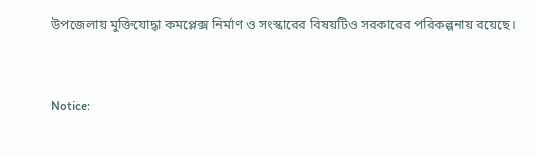উপজেলায় মুক্তিযোদ্ধা কমপ্লেক্স নির্মাণ ও সংস্কারের বিষয়টিও সরকারের পরিকল্পনায় রয়েছে।


Notice: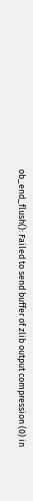ob_end_flush(): Failed to send buffer of zlib output compression (0) in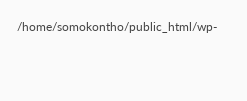/home/somokontho/public_html/wp-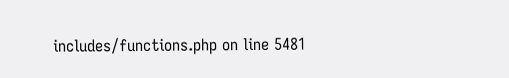includes/functions.php on line 5481